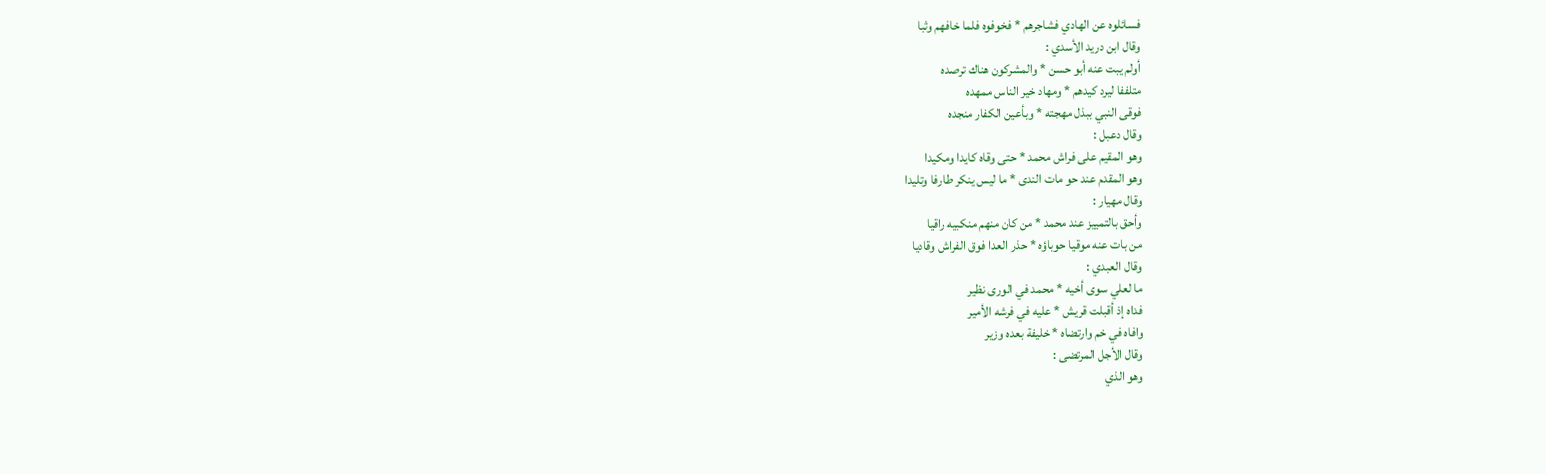فسائلوه عن الهادي فشاجرهم * فخوفوه فلما خافهم وثبا
وقال ابن دريد الأسدي :
أولم يبت عنه أبو حسن * والمشركون هناك ترصده
متلففا ليرد كيدهم * ومهاد خير الناس ممهده
فوقى النبي ببذل مهجته * وبأعين الكفار منجده
وقال دعبل :
وهو المقيم على فراش محمد * حتى وقاه كايدا ومكيدا
وهو المقدم عند حو مات الندى * ما ليس ينكر طارفا وتليدا
وقال مهيار :
وأحق بالتمييز عند محمد * من كان منهم منكبيه راقيا
من بات عنه موقيا حوباؤه * حذر العدا فوق الفراش وقاديا
وقال العبدي :
ما لعلي سوى أخيه * محمد في الورى نظير
فداه إذ أقبلت قريش * عليه في فرشه الأمير
وافاه في خم وارتضاه * خليفة بعده وزير
وقال الأجل المرتضى :
وهو الذي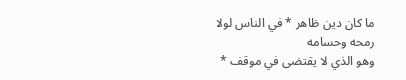ما كان دين ظاهر * في الناس لولا رمحه وحسامه
وهو الذي لا يقتضى في موقف *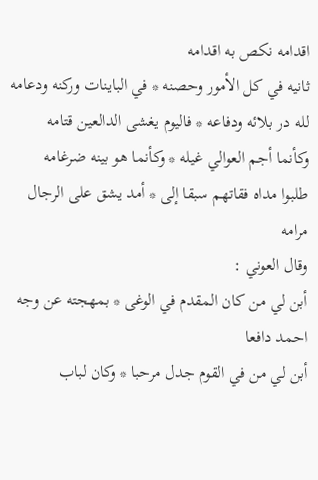اقدامه نكص به اقدامه
ثانيه في كل الأمور وحصنه * في الباينات وركنه ودعامه
لله در بلائه ودفاعه * فاليوم يغشى الدالعين قتامه
وكأنما أجم العوالي غيله * وكأنما هو بينه ضرغامه
طلبوا مداه فقاتهم سبقا إلى * أمد يشق على الرجال مرامه
وقال العوني :
أبن لي من كان المقدم في الوغى * بمهجته عن وجه احمد دافعا
أبن لي من في القوم جدل مرحبا * وكان لباب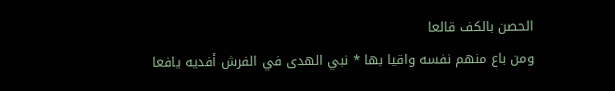الحصن بالكف قالعا
ومن باع منهم نفسه واقيا بها * نبي الهدى في الفرش أفديه يافعا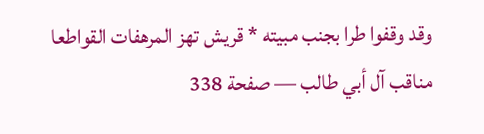وقد وقفوا طرا بجنب مبيته * قريش تهز المرهفات القواطعا
مناقب آل أبي طالب — صفحة 338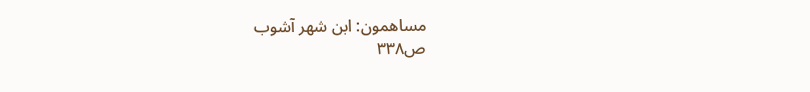مساهمون: ابن شهر آشوب
ص٣٣٨